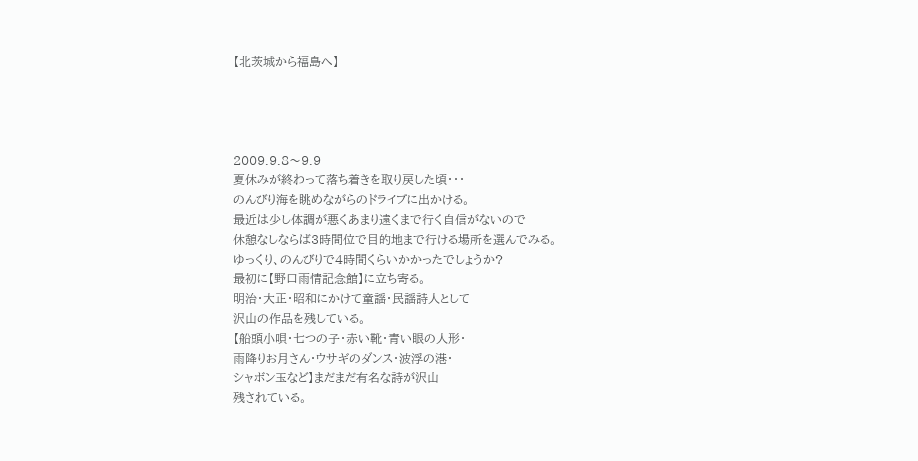【北茨城から福島へ】




2009.9.8〜9.9
夏休みが終わって落ち着きを取り戻した頃・・・
のんびり海を眺めながらのドライブに出かける。
最近は少し体調が悪くあまり遠くまで行く自信がないので
休憩なしならば3時間位で目的地まで行ける場所を選んでみる。
ゆっくり、のんびりで4時間くらいかかったでしょうか?
最初に【野口雨情記念館】に立ち寄る。
明治・大正・昭和にかけて童謡・民謡詩人として
沢山の作品を残している。
【船頭小唄・七つの子・赤い靴・青い眼の人形・
雨降りお月さん・ウサギのダンス・波浮の港・
シャボン玉など】まだまだ有名な詩が沢山
残されている。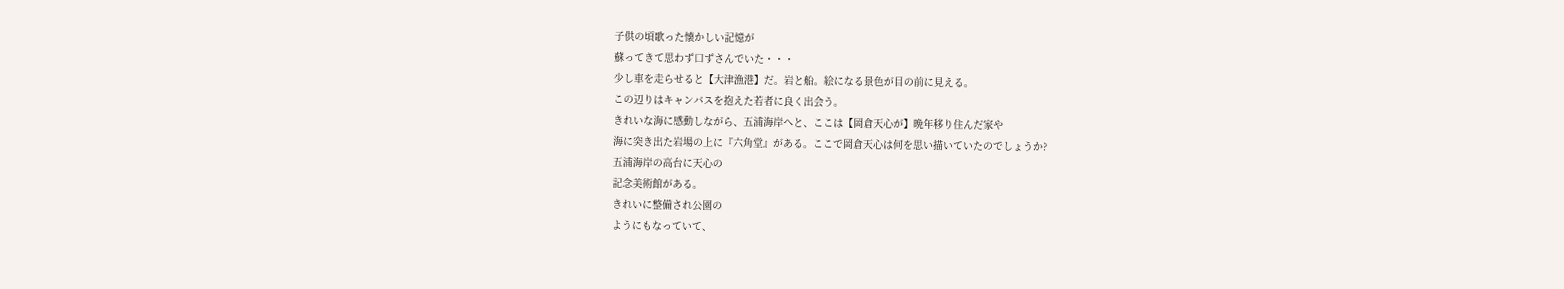子供の頃歌った懐かしい記憶が
蘇ってきて思わず口ずさんでいた・・・
少し車を走らせると【大津漁港】だ。岩と船。絵になる景色が目の前に見える。
この辺りはキャンバスを抱えた若者に良く出会う。
きれいな海に感動しながら、五浦海岸へと、ここは【岡倉天心が】晩年移り住んだ家や
海に突き出た岩場の上に『六角堂』がある。ここで岡倉天心は何を思い描いていたのでしょうか?
五浦海岸の高台に天心の
記念美術館がある。
きれいに整備され公園の
ようにもなっていて、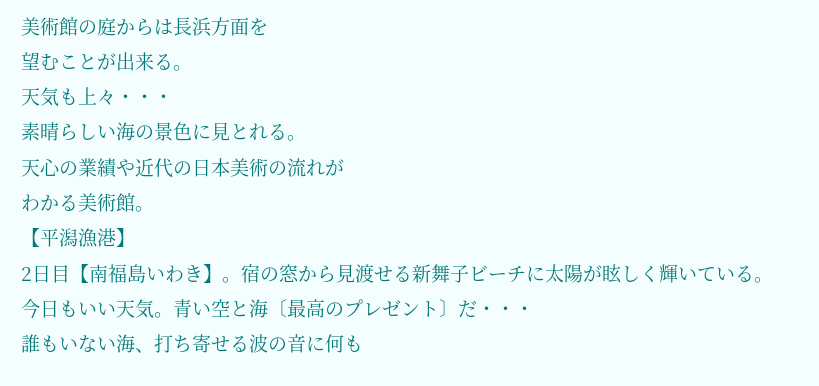美術館の庭からは長浜方面を
望むことが出来る。
天気も上々・・・
素晴らしい海の景色に見とれる。
天心の業績や近代の日本美術の流れが
わかる美術館。
【平潟漁港】
2日目【南福島いわき】。宿の窓から見渡せる新舞子ビーチに太陽が眩しく輝いている。
今日もいい天気。青い空と海〔最高のプレゼント〕だ・・・
誰もいない海、打ち寄せる波の音に何も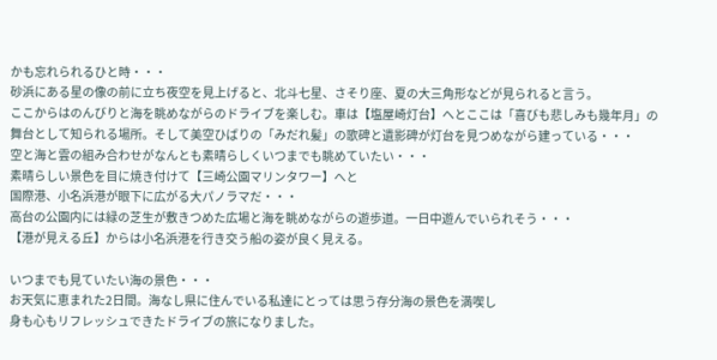かも忘れられるひと時・・・
砂浜にある星の像の前に立ち夜空を見上げると、北斗七星、さそり座、夏の大三角形などが見られると言う。
ここからはのんびりと海を眺めながらのドライブを楽しむ。車は【塩屋崎灯台】へとここは「喜びも悲しみも幾年月」の
舞台として知られる場所。そして美空ひばりの「みだれ髪」の歌碑と遺影碑が灯台を見つめながら建っている・・・
空と海と雲の組み合わせがなんとも素晴らしくいつまでも眺めていたい・・・
素晴らしい景色を目に焼き付けて【三崎公園マリンタワー】へと
国際港、小名浜港が眼下に広がる大パノラマだ・・・
高台の公園内には緑の芝生が敷きつめた広場と海を眺めながらの遊歩道。一日中遊んでいられそう・・・
【港が見える丘】からは小名浜港を行き交う船の姿が良く見える。

いつまでも見ていたい海の景色・・・
お天気に恵まれた2日間。海なし県に住んでいる私達にとっては思う存分海の景色を満喫し
身も心もリフレッシュできたドライブの旅になりました。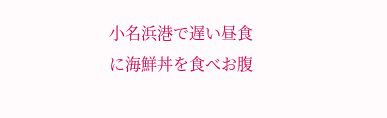小名浜港で遅い昼食に海鮮丼を食べお腹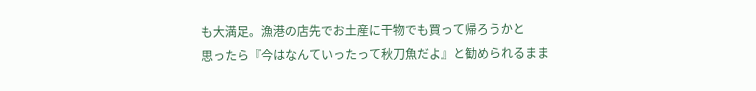も大満足。漁港の店先でお土産に干物でも買って帰ろうかと
思ったら『今はなんていったって秋刀魚だよ』と勧められるまま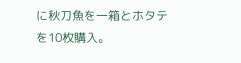に秋刀魚を一箱とホタテを10枚購入。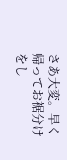さあ大変。早く帰ってお裾分けをし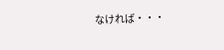なければ・・・